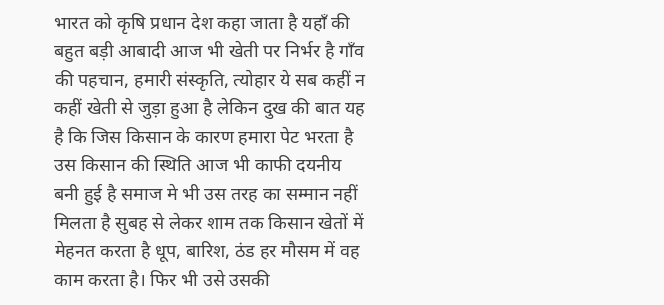भारत को कृषि प्रधान देश कहा जाता है यहाँ की बहुत बड़ी आबादी आज भी खेती पर निर्भर है गाँव की पहचान, हमारी संस्कृति, त्योहार ये सब कहीं न कहीं खेती से जुड़ा हुआ है लेकिन दुख की बात यह है कि जिस किसान के कारण हमारा पेट भरता है उस किसान की स्थिति आज भी काफी दयनीय बनी हुई है समाज मे भी उस तरह का सम्मान नहीं मिलता है सुबह से लेकर शाम तक किसान खेतों में मेहनत करता है धूप, बारिश, ठंड हर मौसम में वह काम करता है। फिर भी उसे उसकी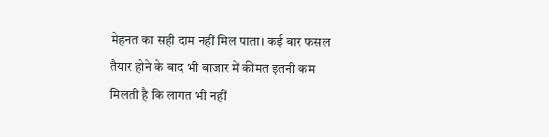मेहनत का सही दाम नहीं मिल पाता। कई बार फसल तैयार होने के बाद भी बाजार में कीमत इतनी कम मिलती है कि लागत भी नहीं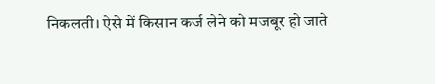निकलती। ऐसे में किसान कर्ज लेने को मजबूर हो जाते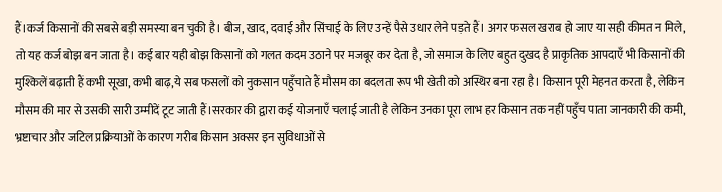हैं।कर्ज किसानों की सबसे बड़ी समस्या बन चुकी है। बीज, खाद, दवाई और सिंचाई के लिए उन्हें पैसे उधार लेने पड़ते हैं। अगर फसल खराब हो जाए या सही कीमत न मिले, तो यह कर्ज बोझ बन जाता है। कई बार यही बोझ किसानों को गलत कदम उठाने पर मजबूर कर देता है, जो समाज के लिए बहुत दुखद है प्राकृतिक आपदाएँ भी किसानों की मुश्किलें बढ़ाती हैं कभी सूखा, कभी बाढ़,ये सब फसलों को नुकसान पहुँचाते हैं मौसम का बदलता रूप भी खेती को अस्थिर बना रहा है। किसान पूरी मेहनत करता है, लेकिन मौसम की मार से उसकी सारी उम्मीदें टूट जाती हैं।सरकार की द्वारा कई योजनाएँ चलाई जाती है लेकिन उनका पूरा लाभ हर किसान तक नहीं पहुँच पाता जानकारी की कमी, भ्रष्टाचार और जटिल प्रक्रियाओं के कारण गरीब किसान अक्सर इन सुविधाओं से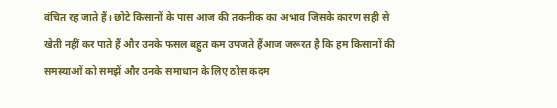वंचित रह जाते हैं। छोटे किसानों के पास आज की तकनीक का अभाव जिसके कारण सही से खेती नहीं कर पाते हैं और उनके फसल बहुत कम उपजते हैंआज जरूरत है कि हम किसानों की समस्याओं को समझें और उनके समाधान के लिए ठोस कदम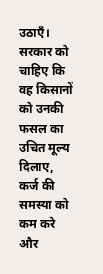उठाएँ। सरकार को चाहिए कि वह किसानों को उनकी फसल का उचित मूल्य दिलाए, कर्ज की समस्या को कम करे और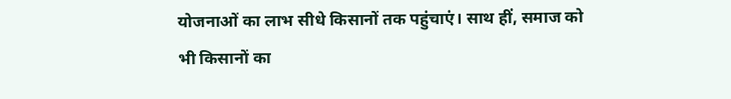योजनाओं का लाभ सीधे किसानों तक पहुंचाएं। साथ हीं, समाज को भी किसानों का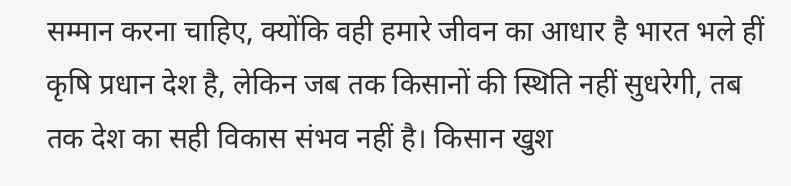सम्मान करना चाहिए, क्योंकि वही हमारे जीवन का आधार है भारत भले हीं कृषि प्रधान देश है, लेकिन जब तक किसानों की स्थिति नहीं सुधरेगी, तब तक देश का सही विकास संभव नहीं है। किसान खुश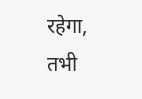रहेगा, तभी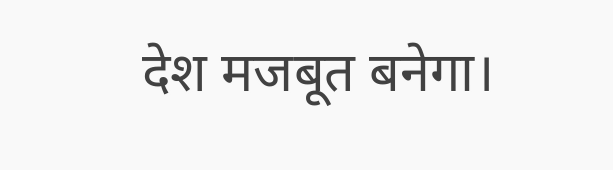देश मजबूत बनेगा।